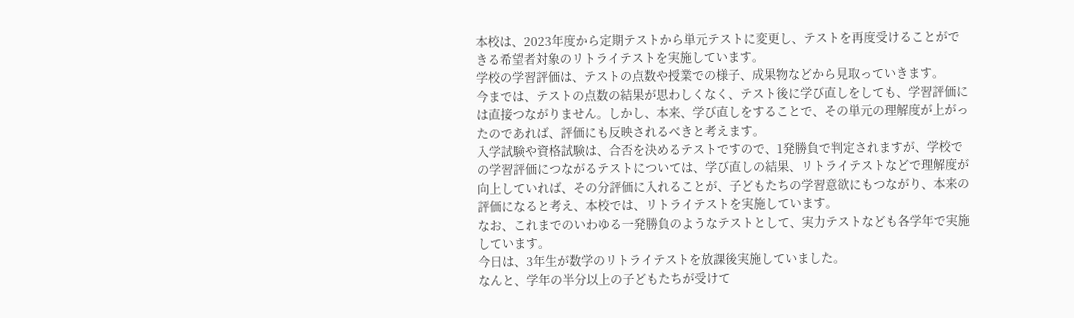本校は、2023年度から定期テストから単元テストに変更し、テストを再度受けることができる希望者対象のリトライテストを実施しています。
学校の学習評価は、テストの点数や授業での様子、成果物などから見取っていきます。
今までは、テストの点数の結果が思わしくなく、テスト後に学び直しをしても、学習評価には直接つながりません。しかし、本来、学び直しをすることで、その単元の理解度が上がったのであれば、評価にも反映されるべきと考えます。
入学試験や資格試験は、合否を決めるテストですので、1発勝負で判定されますが、学校での学習評価につながるテストについては、学び直しの結果、リトライテストなどで理解度が向上していれば、その分評価に入れることが、子どもたちの学習意欲にもつながり、本来の評価になると考え、本校では、リトライテストを実施しています。
なお、これまでのいわゆる一発勝負のようなテストとして、実力テストなども各学年で実施しています。
今日は、3年生が数学のリトライテストを放課後実施していました。
なんと、学年の半分以上の子どもたちが受けて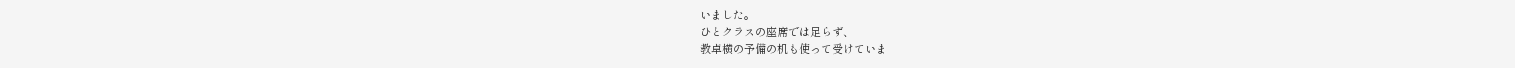いました。
ひとクラスの座席では足らず、
教卓横の予備の机も使って受けていま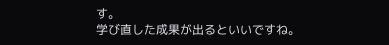す。
学び直した成果が出るといいですね。